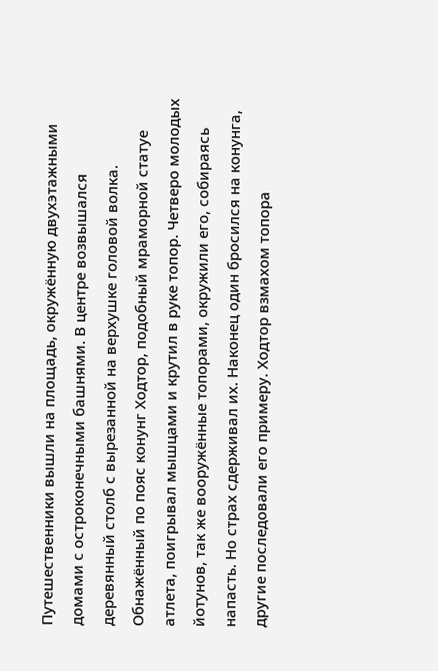Путешественники вышли на площадь, окружённую двухэтажными домами с остроконечными башнями. В центре возвышался деревянный столб с вырезанной на верхушке головой волка. Обнажённый по пояс конунг Ходтор, подобный мраморной статуе атлета, поигрывал мышцами и крутил в руке топор. Четверо молодых йотунов, так же вооружённые топорами, окружили его, собираясь напасть. Но страх сдерживал их. Наконец один бросился на конунга, другие последовали его примеру. Ходтор взмахом топора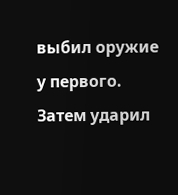выбил оружие у первого. Затем ударил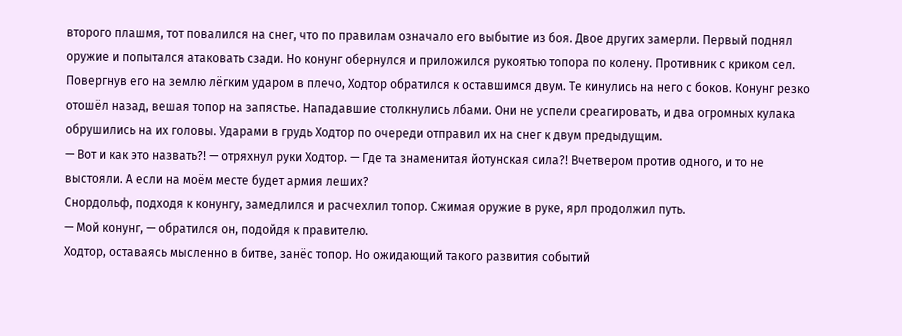второго плашмя, тот повалился на снег, что по правилам означало его выбытие из боя. Двое других замерли. Первый поднял оружие и попытался атаковать сзади. Но конунг обернулся и приложился рукоятью топора по колену. Противник с криком сел. Повергнув его на землю лёгким ударом в плечо, Ходтор обратился к оставшимся двум. Те кинулись на него с боков. Конунг резко отошёл назад, вешая топор на запястье. Нападавшие столкнулись лбами. Они не успели среагировать, и два огромных кулака обрушились на их головы. Ударами в грудь Ходтор по очереди отправил их на снег к двум предыдущим.
— Вот и как это назвать?! — отряхнул руки Ходтор. — Где та знаменитая йотунская сила?! Вчетвером против одного, и то не выстояли. А если на моём месте будет армия леших?
Снордольф, подходя к конунгу, замедлился и расчехлил топор. Сжимая оружие в руке, ярл продолжил путь.
— Мой конунг, — обратился он, подойдя к правителю.
Ходтор, оставаясь мысленно в битве, занёс топор. Но ожидающий такого развития событий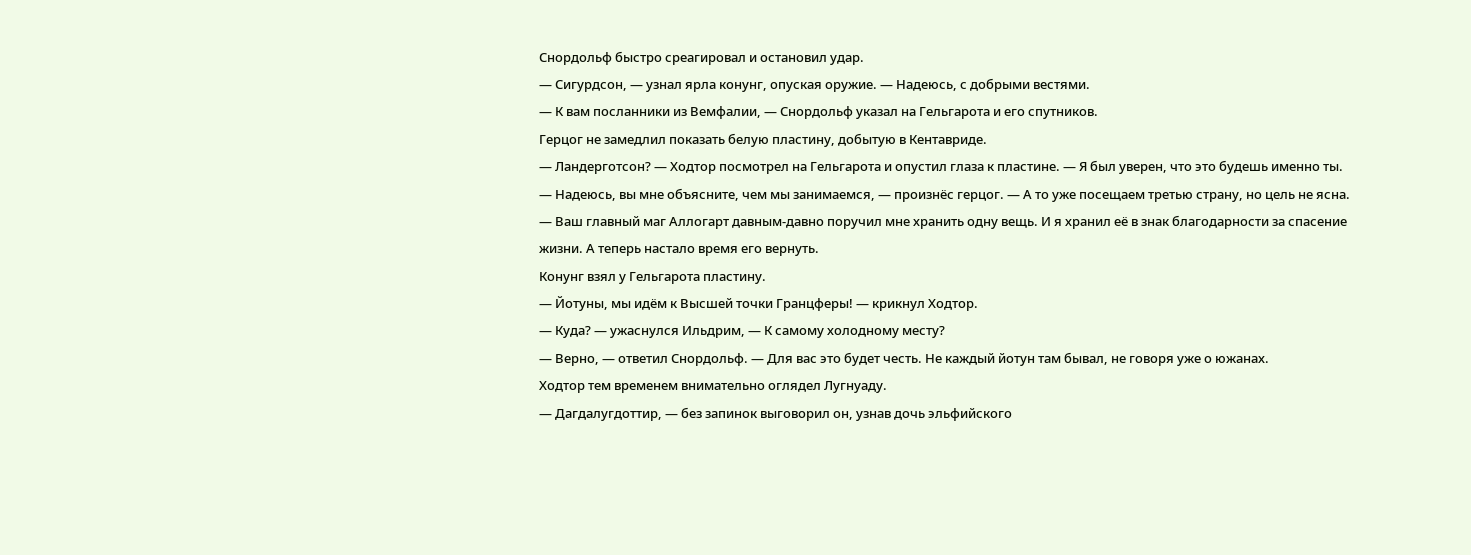Снордольф быстро среагировал и остановил удар.
— Сигурдсон, — узнал ярла конунг, опуская оружие. — Надеюсь, с добрыми вестями.
— К вам посланники из Вемфалии, — Снордольф указал на Гельгарота и его спутников.
Герцог не замедлил показать белую пластину, добытую в Кентавриде.
— Ландерготсон? — Ходтор посмотрел на Гельгарота и опустил глаза к пластине. — Я был уверен, что это будешь именно ты.
— Надеюсь, вы мне объясните, чем мы занимаемся, — произнёс герцог. — А то уже посещаем третью страну, но цель не ясна.
— Ваш главный маг Аллогарт давным-давно поручил мне хранить одну вещь. И я хранил её в знак благодарности за спасение жизни. А теперь настало время его вернуть.
Конунг взял у Гельгарота пластину.
— Йотуны, мы идём к Высшей точки Гранцферы! — крикнул Ходтор.
— Куда? — ужаснулся Ильдрим, — К самому холодному месту?
— Верно, — ответил Снордольф. — Для вас это будет честь. Не каждый йотун там бывал, не говоря уже о южанах.
Ходтор тем временем внимательно оглядел Лугнуаду.
— Дагдалугдоттир, — без запинок выговорил он, узнав дочь эльфийского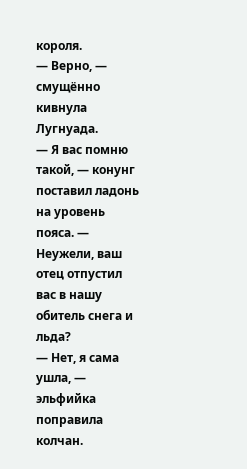короля.
— Верно, — смущённо кивнула Лугнуада.
— Я вас помню такой, — конунг поставил ладонь на уровень пояса. — Неужели, ваш отец отпустил вас в нашу обитель снега и льда?
— Нет, я сама ушла, — эльфийка поправила колчан.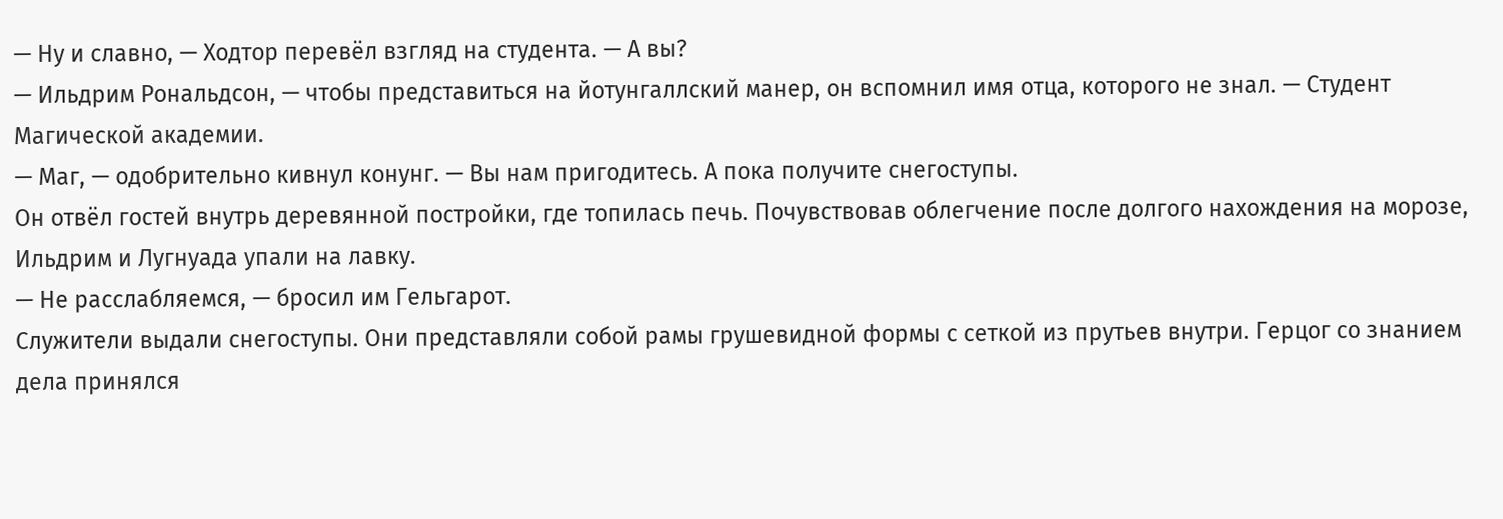— Ну и славно, — Ходтор перевёл взгляд на студента. — А вы?
— Ильдрим Рональдсон, — чтобы представиться на йотунгаллский манер, он вспомнил имя отца, которого не знал. — Студент Магической академии.
— Маг, — одобрительно кивнул конунг. — Вы нам пригодитесь. А пока получите снегоступы.
Он отвёл гостей внутрь деревянной постройки, где топилась печь. Почувствовав облегчение после долгого нахождения на морозе, Ильдрим и Лугнуада упали на лавку.
— Не расслабляемся, — бросил им Гельгарот.
Служители выдали снегоступы. Они представляли собой рамы грушевидной формы с сеткой из прутьев внутри. Герцог со знанием дела принялся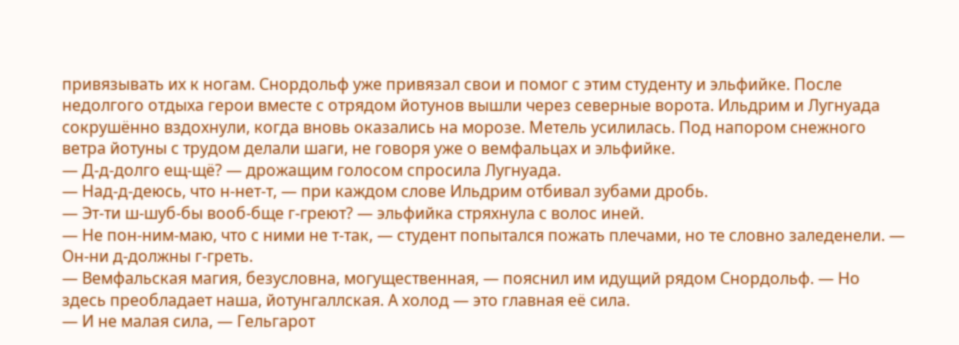привязывать их к ногам. Снордольф уже привязал свои и помог с этим студенту и эльфийке. После недолгого отдыха герои вместе с отрядом йотунов вышли через северные ворота. Ильдрим и Лугнуада сокрушённо вздохнули, когда вновь оказались на морозе. Метель усилилась. Под напором снежного ветра йотуны с трудом делали шаги, не говоря уже о вемфальцах и эльфийке.
— Д-д-долго ещ-щё? — дрожащим голосом спросила Лугнуада.
— Над-д-деюсь, что н-нет-т, — при каждом слове Ильдрим отбивал зубами дробь.
— Эт-ти ш-шуб-бы вооб-бще г-греют? — эльфийка стряхнула с волос иней.
— Не пон-ним-маю, что с ними не т-так, — студент попытался пожать плечами, но те словно заледенели. — Он-ни д-должны г-греть.
— Вемфальская магия, безусловна, могущественная, — пояснил им идущий рядом Снордольф. — Но здесь преобладает наша, йотунгаллская. А холод — это главная её сила.
— И не малая сила, — Гельгарот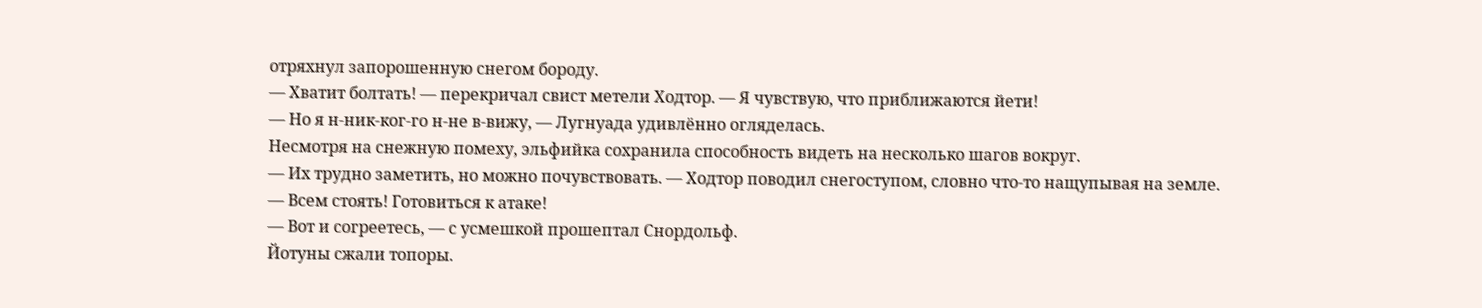отряхнул запорошенную снегом бороду.
— Хватит болтать! — перекричал свист метели Ходтор. — Я чувствую, что приближаются йети!
— Но я н-ник-ког-го н-не в-вижу, — Лугнуада удивлённо огляделась.
Несмотря на снежную помеху, эльфийка сохранила способность видеть на несколько шагов вокруг.
— Их трудно заметить, но можно почувствовать. — Ходтор поводил снегоступом, словно что-то нащупывая на земле. — Всем стоять! Готовиться к атаке!
— Вот и согреетесь, — с усмешкой прошептал Снордольф.
Йотуны сжали топоры.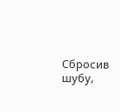Сбросив шубу,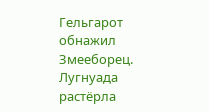Гельгарот обнажил Змееборец. Лугнуада растёрла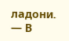ладони.
— В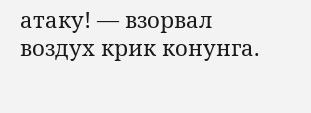атаку! — взорвал воздух крик конунга.